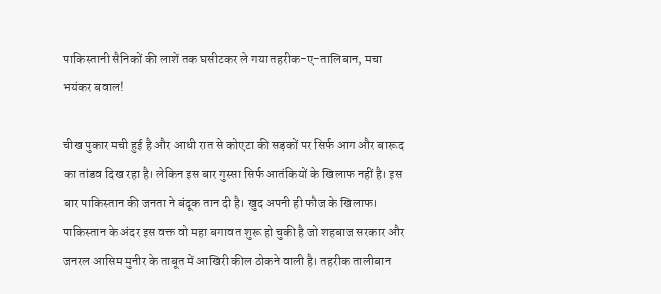पाकिस्तानी सैनिकों की लाशें तक घसीटकर ले गया तहरीक-ए-तालिबान, मचा भयंकर बवाल!

चीख पुकार मची हुई है और आधी रात से कोएटा की सड़कों पर सिर्फ आग और बारूद का तांडव दिख रहा है। लेकिन इस बार गुस्सा सिर्फ आतंकियों के खिलाफ नहीं है। इस बार पाकिस्तान की जनता ने बंदूक तान दी है। खुद अपनी ही फौज के खिलाफ।
पाकिस्तान के अंदर इस वक्त वो महा बगावत शुरू हो चुकी है जो शहबाज सरकार और जनरल आसिम मुनीर के ताबूत में आखिरी कील ठोकने वाली है। तहरीक तालीबान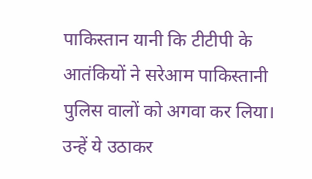पाकिस्तान यानी कि टीटीपी के आतंकियों ने सरेआम पाकिस्तानी पुलिस वालों को अगवा कर लिया। उन्हें ये उठाकर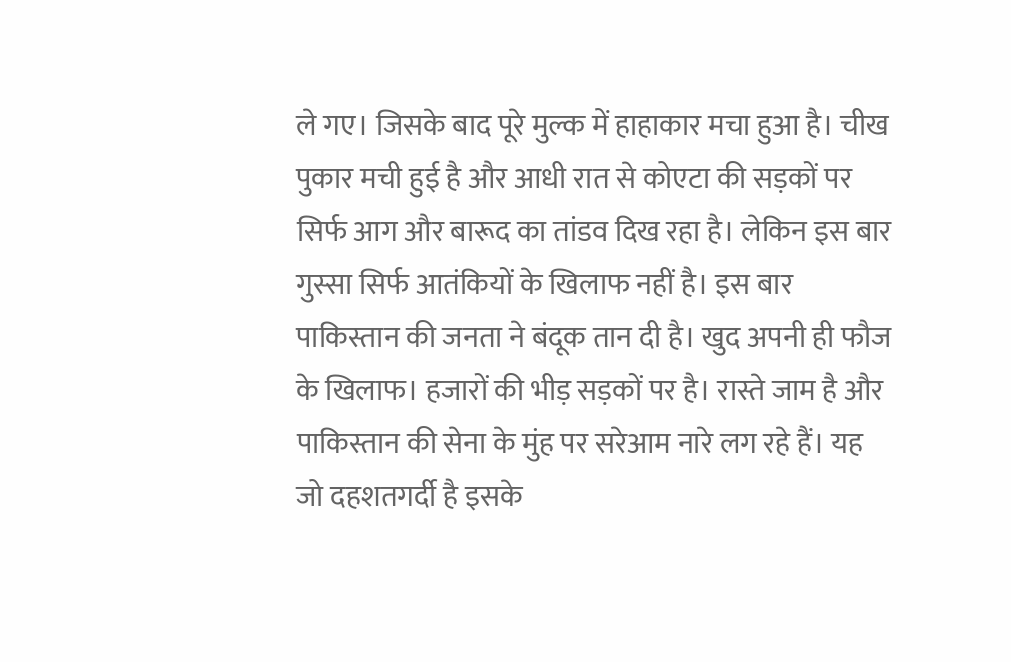ले गए। जिसके बाद पूरे मुल्क में हाहाकार मचा हुआ है। चीख पुकार मची हुई है और आधी रात से कोएटा की सड़कों पर सिर्फ आग और बारूद का तांडव दिख रहा है। लेकिन इस बार गुस्सा सिर्फ आतंकियों के खिलाफ नहीं है। इस बार पाकिस्तान की जनता ने बंदूक तान दी है। खुद अपनी ही फौज के खिलाफ। हजारों की भीड़ सड़कों पर है। रास्ते जाम है और पाकिस्तान की सेना के मुंह पर सरेआम नारे लग रहे हैं। यह जो दहशतगर्दी है इसके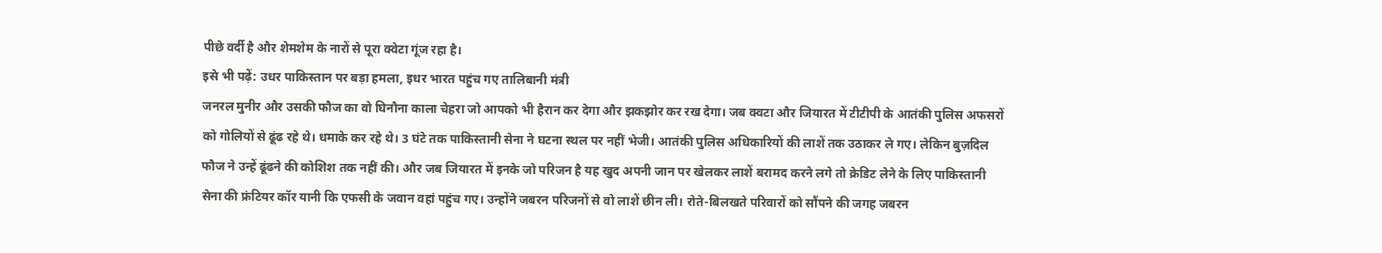पीछे वर्दी है और शेमशेम के नारों से पूरा क्वेटा गूंज रहा है।
इसे भी पढ़ें: उधर पाकिस्तान पर बड़ा हमला, इधर भारत पहुंच गए तालिबानी मंत्री
जनरल मुनीर और उसकी फौज का वो घिनौना काला चेहरा जो आपको भी हैरान कर देगा और झकझोर कर रख देगा। जब क्वटा और जियारत में टीटीपी के आतंकी पुलिस अफसरों को गोलियों से ढूंढ रहे थे। धमाके कर रहे थे। 3 घंटे तक पाकिस्तानी सेना ने घटना स्थल पर नहीं भेजी। आतंकी पुलिस अधिकारियों की लाशें तक उठाकर ले गए। लेकिन बुज़दिल फौज ने उन्हें ढूंढने की कोशिश तक नहीं की। और जब जियारत में इनके जो परिजन है यह खुद अपनी जान पर खेलकर लाशें बरामद करने लगे तो क्रेडिट लेने के लिए पाकिस्तानी सेना की फ्रंटियर कॉर यानी कि एफसी के जवान वहां पहुंच गए। उन्होंने जबरन परिजनों से वो लाशें छीन ली। रोते-बिलखते परिवारों को सौंपने की जगह जबरन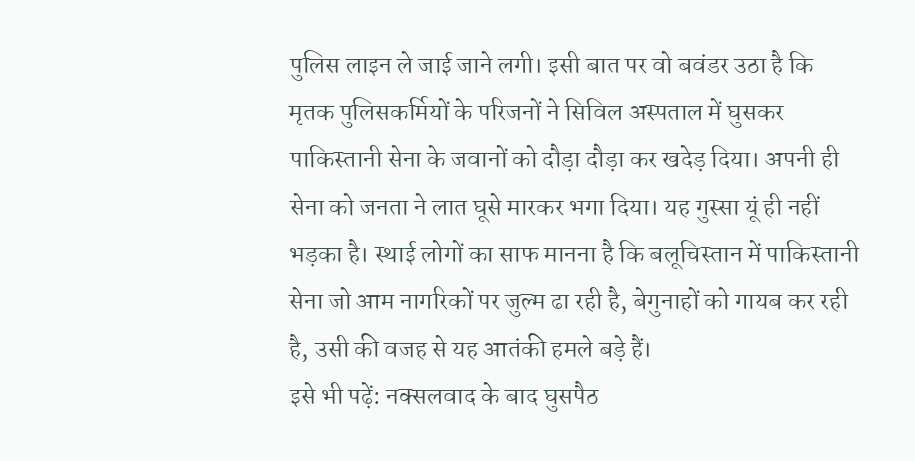पुलिस लाइन ले जाई जाने लगी। इसी बात पर वो बवंडर उठा है कि मृतक पुलिसकर्मियों के परिजनों ने सिविल अस्पताल में घुसकर पाकिस्तानी सेना के जवानों को दौड़ा दौड़ा कर खदेड़ दिया। अपनी ही सेना को जनता ने लात घूसे मारकर भगा दिया। यह गुस्सा यूं ही नहीं भड़का है। स्थाई लोगों का साफ मानना है कि बलूचिस्तान में पाकिस्तानी सेना जो आम नागरिकों पर जुल्म ढा रही है, बेगुनाहों को गायब कर रही है, उसी की वजह से यह आतंकी हमले बड़े हैं।
इसे भी पढ़ें: नक्सलवाद के बाद घुसपैठ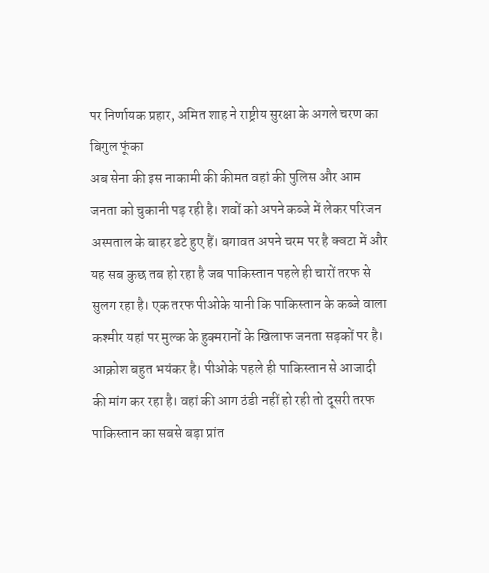पर निर्णायक प्रहार, अमित शाह ने राष्ट्रीय सुरक्षा के अगले चरण का बिगुल फूंका
अब सेना की इस नाकामी की कीमत वहां की पुलिस और आम जनता को चुकानी पड़ रही है। शवों को अपने कब्जे में लेकर परिजन अस्पताल के बाहर डटे हुए हैं। बगावत अपने चरम पर है क्वटा में और यह सब कुछ तब हो रहा है जब पाकिस्तान पहले ही चारों तरफ से सुलग रहा है। एक तरफ पीओके यानी कि पाकिस्तान के कब्जे वाला कश्मीर यहां पर मुल्क के हुक्मरानों के खिलाफ जनता सड़कों पर है। आक्रोश बहुत भयंकर है। पीओके पहले ही पाकिस्तान से आजादी की मांग कर रहा है। वहां की आग ठंडी नहीं हो रही तो दूसरी तरफ पाकिस्तान का सबसे बड़ा प्रांत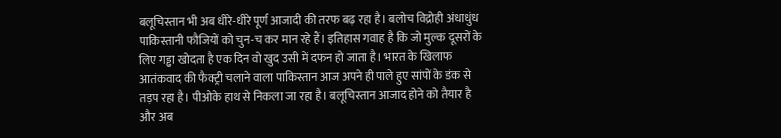बलूचिस्तान भी अब धीरे-धीरे पूर्ण आजादी की तरफ बढ़ रहा है। बलोच विद्रोही अंधाधुंध पाकिस्तानी फौजियों को चुन-च कर मान रहे हैं। इतिहास गवाह है कि जो मुल्क दूसरों के लिए गड्ढा खोदता है एक दिन वो खुद उसी में दफन हो जाता है। भारत के खिलाफ आतंकवाद की फैक्ट्री चलाने वाला पाकिस्तान आज अपने ही पाले हुए सांपों के डंक से तड़प रहा है। पीओके हाथ से निकला जा रहा है। बलूचिस्तान आजाद होने को तैयार है और अब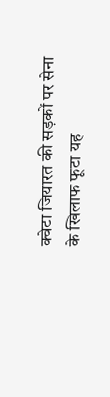क्वेटा जियारत की सड़कों पर सेना के खिलाफ फूटा यह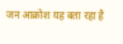जन आक्रोश यह बता रहा है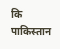कि पाकिस्तान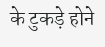के टुकड़े होने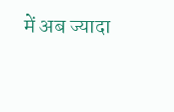में अब ज्यादा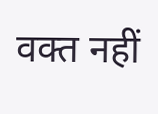वक्त नहीं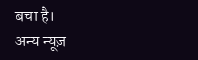बचा है।
अन्य न्यूज़